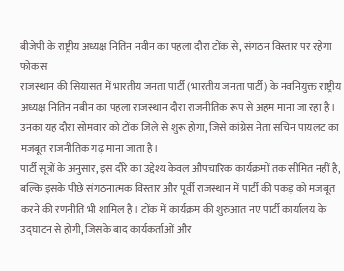बीजेपी के राष्ट्रीय अध्यक्ष नितिन नवीन का पहला दौरा टोंक से, संगठन विस्तार पर रहेगा फोकस
राजस्थान की सियासत में भारतीय जनता पार्टी (भारतीय जनता पार्टी) के नवनियुक्त राष्ट्रीय अध्यक्ष नितिन नबीन का पहला राजस्थान दौरा राजनीतिक रूप से अहम माना जा रहा है। उनका यह दौरा सोमवार को टोंक जिले से शुरू होगा, जिसे कांग्रेस नेता सचिन पायलट का मजबूत राजनीतिक गढ़ माना जाता है।
पार्टी सूत्रों के अनुसार, इस दौरे का उद्देश्य केवल औपचारिक कार्यक्रमों तक सीमित नहीं है, बल्कि इसके पीछे संगठनात्मक विस्तार और पूर्वी राजस्थान में पार्टी की पकड़ को मजबूत करने की रणनीति भी शामिल है। टोंक में कार्यक्रम की शुरुआत नए पार्टी कार्यालय के उद्घाटन से होगी, जिसके बाद कार्यकर्ताओं और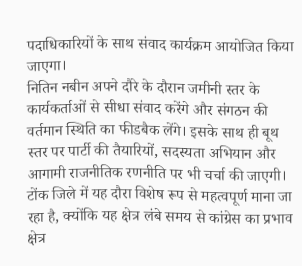पदाधिकारियों के साथ संवाद कार्यक्रम आयोजित किया जाएगा।
नितिन नबीन अपने दौरे के दौरान जमीनी स्तर के कार्यकर्ताओं से सीधा संवाद करेंगे और संगठन की वर्तमान स्थिति का फीडबैक लेंगे। इसके साथ ही बूथ स्तर पर पार्टी की तैयारियों, सदस्यता अभियान और आगामी राजनीतिक रणनीति पर भी चर्चा की जाएगी।
टोंक जिले में यह दौरा विशेष रूप से महत्वपूर्ण माना जा रहा है, क्योंकि यह क्षेत्र लंबे समय से कांग्रेस का प्रभाव क्षेत्र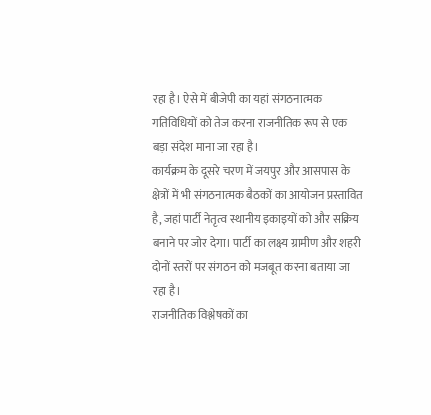रहा है। ऐसे में बीजेपी का यहां संगठनात्मक गतिविधियों को तेज करना राजनीतिक रूप से एक बड़ा संदेश माना जा रहा है।
कार्यक्रम के दूसरे चरण में जयपुर और आसपास के क्षेत्रों में भी संगठनात्मक बैठकों का आयोजन प्रस्तावित है, जहां पार्टी नेतृत्व स्थानीय इकाइयों को और सक्रिय बनाने पर जोर देगा। पार्टी का लक्ष्य ग्रामीण और शहरी दोनों स्तरों पर संगठन को मजबूत करना बताया जा रहा है।
राजनीतिक विश्लेषकों का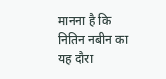मानना है कि नितिन नबीन का यह दौरा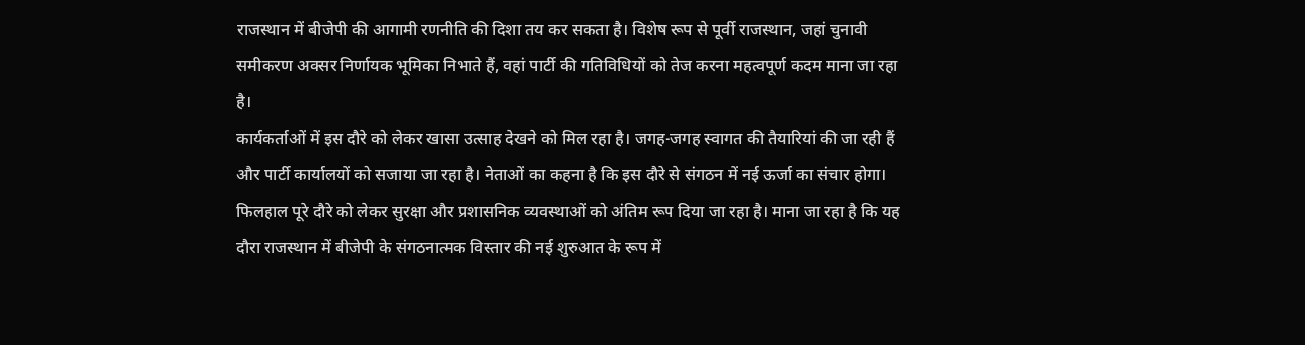राजस्थान में बीजेपी की आगामी रणनीति की दिशा तय कर सकता है। विशेष रूप से पूर्वी राजस्थान, जहां चुनावी समीकरण अक्सर निर्णायक भूमिका निभाते हैं, वहां पार्टी की गतिविधियों को तेज करना महत्वपूर्ण कदम माना जा रहा है।
कार्यकर्ताओं में इस दौरे को लेकर खासा उत्साह देखने को मिल रहा है। जगह-जगह स्वागत की तैयारियां की जा रही हैं और पार्टी कार्यालयों को सजाया जा रहा है। नेताओं का कहना है कि इस दौरे से संगठन में नई ऊर्जा का संचार होगा।
फिलहाल पूरे दौरे को लेकर सुरक्षा और प्रशासनिक व्यवस्थाओं को अंतिम रूप दिया जा रहा है। माना जा रहा है कि यह दौरा राजस्थान में बीजेपी के संगठनात्मक विस्तार की नई शुरुआत के रूप में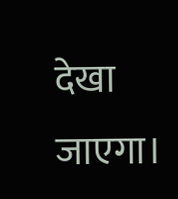देखा जाएगा।